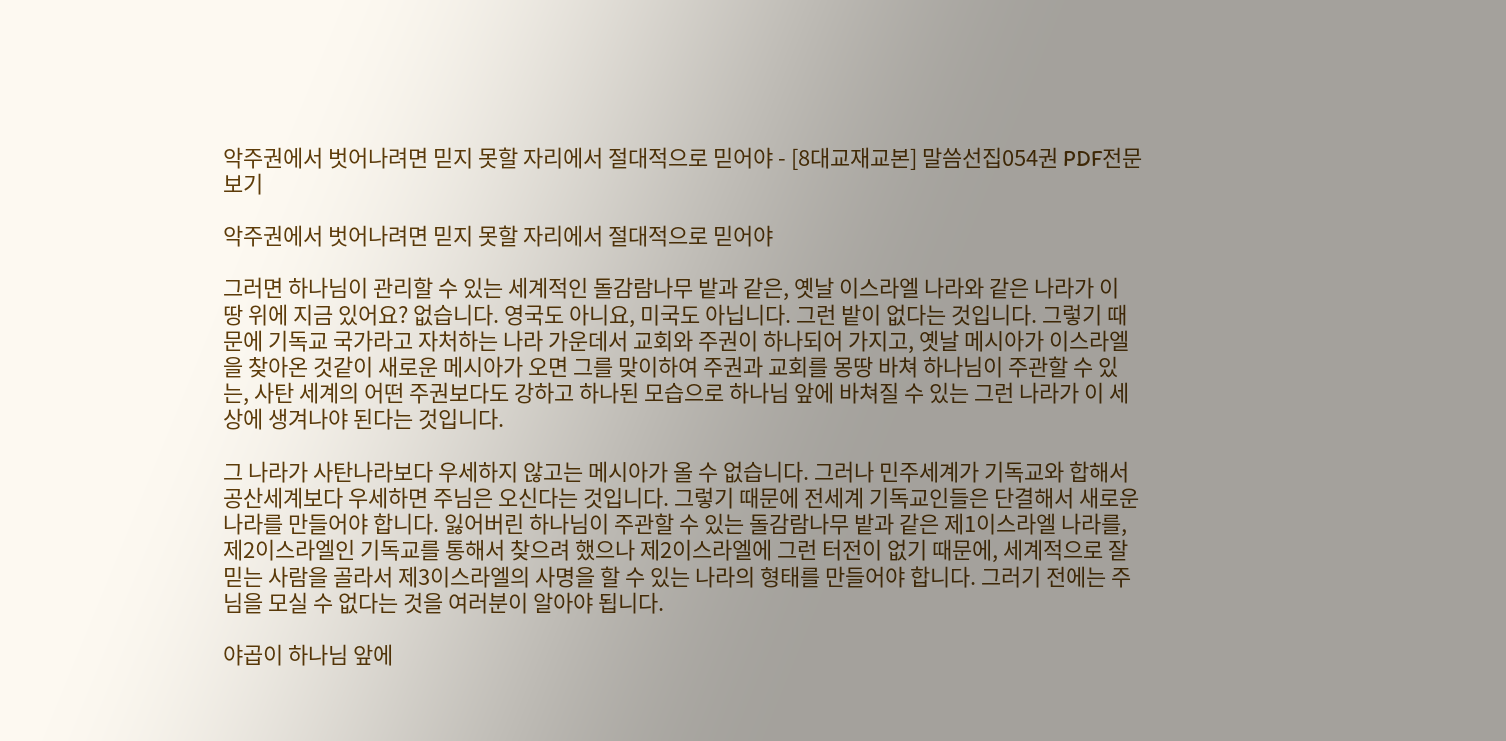악주권에서 벗어나려면 믿지 못할 자리에서 절대적으로 믿어야 - [8대교재교본] 말씀선집054권 PDF전문보기

악주권에서 벗어나려면 믿지 못할 자리에서 절대적으로 믿어야

그러면 하나님이 관리할 수 있는 세계적인 돌감람나무 밭과 같은, 옛날 이스라엘 나라와 같은 나라가 이 땅 위에 지금 있어요? 없습니다. 영국도 아니요, 미국도 아닙니다. 그런 밭이 없다는 것입니다. 그렇기 때문에 기독교 국가라고 자처하는 나라 가운데서 교회와 주권이 하나되어 가지고, 옛날 메시아가 이스라엘을 찾아온 것같이 새로운 메시아가 오면 그를 맞이하여 주권과 교회를 몽땅 바쳐 하나님이 주관할 수 있는, 사탄 세계의 어떤 주권보다도 강하고 하나된 모습으로 하나님 앞에 바쳐질 수 있는 그런 나라가 이 세상에 생겨나야 된다는 것입니다.

그 나라가 사탄나라보다 우세하지 않고는 메시아가 올 수 없습니다. 그러나 민주세계가 기독교와 합해서 공산세계보다 우세하면 주님은 오신다는 것입니다. 그렇기 때문에 전세계 기독교인들은 단결해서 새로운 나라를 만들어야 합니다. 잃어버린 하나님이 주관할 수 있는 돌감람나무 밭과 같은 제1이스라엘 나라를, 제2이스라엘인 기독교를 통해서 찾으려 했으나 제2이스라엘에 그런 터전이 없기 때문에, 세계적으로 잘 믿는 사람을 골라서 제3이스라엘의 사명을 할 수 있는 나라의 형태를 만들어야 합니다. 그러기 전에는 주님을 모실 수 없다는 것을 여러분이 알아야 됩니다.

야곱이 하나님 앞에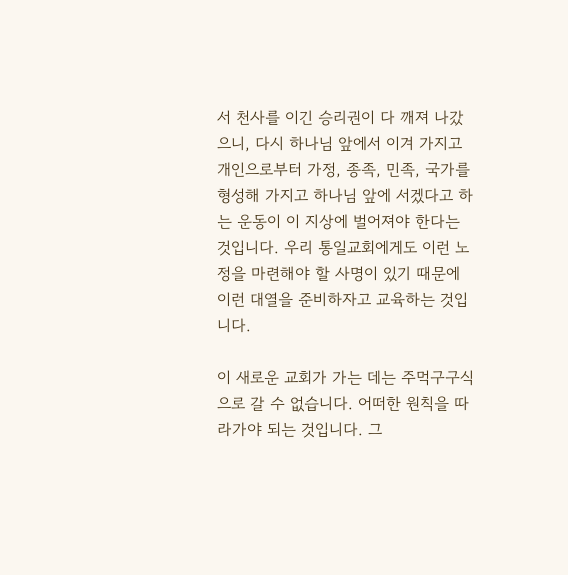서 천사를 이긴 승리권이 다 깨져 나갔으니, 다시 하나님 앞에서 이겨 가지고 개인으로부터 가정, 종족, 민족, 국가를 형성해 가지고 하나님 앞에 서겠다고 하는 운동이 이 지상에 벌어져야 한다는 것입니다. 우리 통일교회에게도 이런 노정을 마련해야 할 사명이 있기 때문에 이런 대열을 준비하자고 교육하는 것입니다.

이 새로운 교회가 가는 데는 주먹구구식으로 갈 수 없습니다. 어떠한 원칙을 따라가야 되는 것입니다. 그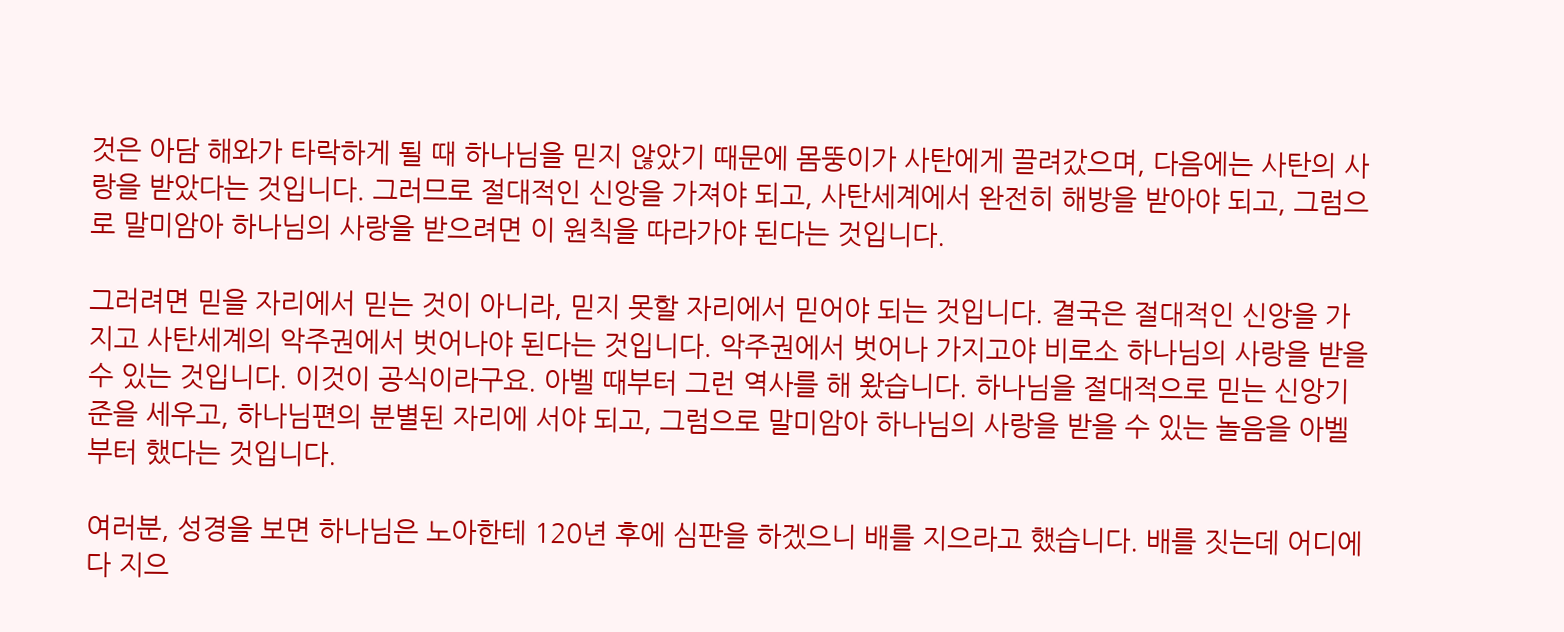것은 아담 해와가 타락하게 될 때 하나님을 믿지 않았기 때문에 몸뚱이가 사탄에게 끌려갔으며, 다음에는 사탄의 사랑을 받았다는 것입니다. 그러므로 절대적인 신앙을 가져야 되고, 사탄세계에서 완전히 해방을 받아야 되고, 그럼으로 말미암아 하나님의 사랑을 받으려면 이 원칙을 따라가야 된다는 것입니다.

그러려면 믿을 자리에서 믿는 것이 아니라, 믿지 못할 자리에서 믿어야 되는 것입니다. 결국은 절대적인 신앙을 가지고 사탄세계의 악주권에서 벗어나야 된다는 것입니다. 악주권에서 벗어나 가지고야 비로소 하나님의 사랑을 받을 수 있는 것입니다. 이것이 공식이라구요. 아벨 때부터 그런 역사를 해 왔습니다. 하나님을 절대적으로 믿는 신앙기준을 세우고, 하나님편의 분별된 자리에 서야 되고, 그럼으로 말미암아 하나님의 사랑을 받을 수 있는 놀음을 아벨부터 했다는 것입니다.

여러분, 성경을 보면 하나님은 노아한테 120년 후에 심판을 하겠으니 배를 지으라고 했습니다. 배를 짓는데 어디에다 지으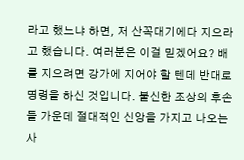라고 했느냐 하면, 저 산꼭대기에다 지으라고 했습니다. 여러분은 이걸 믿겠어요? 배를 지으려면 강가에 지어야 할 텐데 반대로 명령을 하신 것입니다. 불신한 조상의 후손들 가운데 절대적인 신앙을 가지고 나오는 사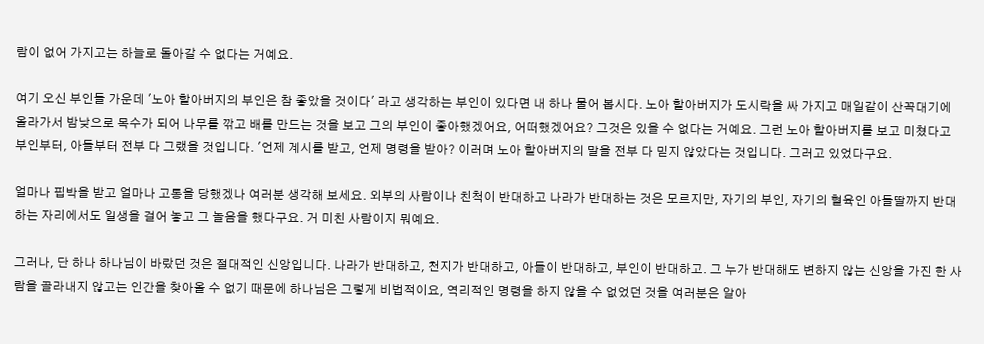람이 없어 가지고는 하늘로 돌아갈 수 없다는 거예요.

여기 오신 부인들 가운데 '노아 할아버지의 부인은 참 좋았을 것이다' 라고 생각하는 부인이 있다면 내 하나 물어 봅시다. 노아 할아버지가 도시락을 싸 가지고 매일같이 산꼭대기에 올라가서 밤낮으로 목수가 되어 나무를 깎고 배를 만드는 것을 보고 그의 부인이 좋아했겠어요, 어떠했겠어요? 그것은 있을 수 없다는 거예요. 그런 노아 할아버지를 보고 미쳤다고 부인부터, 아들부터 전부 다 그랬을 것입니다. '언제 계시를 받고, 언제 명령을 받아? 이러며 노아 할아버지의 말을 전부 다 믿지 않았다는 것입니다. 그러고 있었다구요.

얼마나 핍박을 받고 얼마나 고통을 당했겠나 여러분 생각해 보세요. 외부의 사람이나 친척이 반대하고 나라가 반대하는 것은 모르지만, 자기의 부인, 자기의 혈육인 아들딸까지 반대하는 자리에서도 일생을 걸어 놓고 그 놀음을 했다구요. 거 미친 사람이지 뭐예요.

그러나, 단 하나 하나님이 바랐던 것은 절대적인 신앙입니다. 나라가 반대하고, 천지가 반대하고, 아들이 반대하고, 부인이 반대하고. 그 누가 반대해도 변하지 않는 신앙을 가진 한 사람을 골라내지 않고는 인간을 찾아올 수 없기 때문에 하나님은 그렇게 비법적이요, 역리적인 명령을 하지 않을 수 없었던 것을 여러분은 알아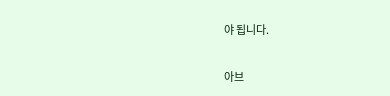야 됩니다.

아브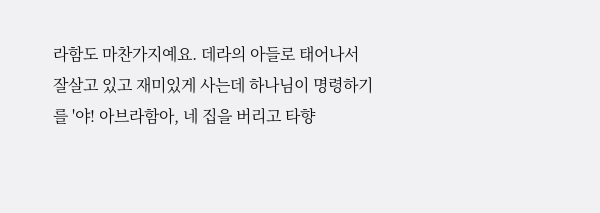라함도 마찬가지예요. 데라의 아들로 태어나서 잘살고 있고 재미있게 사는데 하나님이 명령하기를 '야! 아브라함아, 네 집을 버리고 타향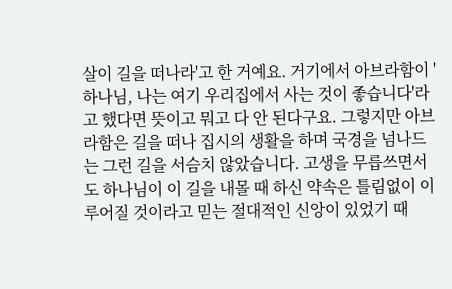살이 길을 떠나라'고 한 거예요. 거기에서 아브라함이 '하나님, 나는 여기 우리집에서 사는 것이 좋습니다'라고 했다면 뜻이고 뭐고 다 안 된다구요. 그렇지만 아브라함은 길을 떠나 집시의 생활을 하며 국경을 넘나드는 그런 길을 서슴치 않았습니다. 고생을 무릅쓰면서도 하나님이 이 길을 내몰 때 하신 약속은 틀림없이 이루어질 것이라고 믿는 절대적인 신앙이 있었기 때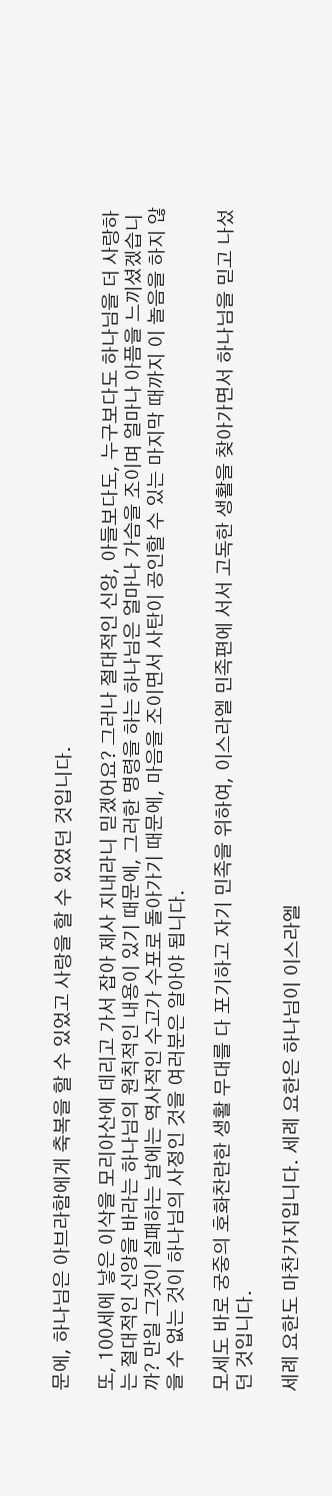문에, 하나님은 아브라함에게 축복을 할 수 있었고 사랑을 할 수 있었던 것입니다.

또, 100세에 낳은 이삭을 모리아산에 데리고 가서 잡아 제사 지내라니 믿겠어요? 그러나 절대적인 신앙, 아들보다도, 누구보다도 하나님을 더 사랑하는 절대적인 신앙을 바라는 하나님의 원칙적인 내용이 있기 때문에, 그러한 명령을 하는 하나님은 얼마나 가슴을 조이며 얼마나 아픔을 느끼셨겠습니까? 만일 그것이 실패하는 날에는 역사적인 수고가 수포로 돌아가기 때문에, 마음을 조이면서 사탄이 공인할 수 있는 마지막 때까지 이 놀음을 하지 않을 수 없는 것이 하나님의 사정인 것을 여러분은 알아야 됩니다.

모세도 바로 궁중의 호화찬란한 생활 무대를 다 포기하고 자기 민족을 위하여, 이스라엘 민족편에 서서 고독한 생활을 찾아가면서 하나님을 믿고 나섰던 것입니다.

세례 요한도 마찬가지입니다. 세례 요한은 하나님이 이스라엘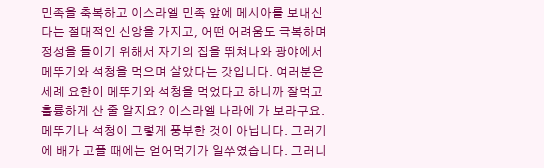민족을 축복하고 이스라엘 민족 앞에 메시아를 보내신다는 절대적인 신앙을 가지고, 어떤 어려움도 극복하며 정성을 들이기 위해서 자기의 집을 뛰쳐나와 광야에서 메뚜기와 석청을 먹으며 살았다는 갓입니다. 여러분은 세례 요한이 메뚜기와 석청을 먹었다고 하니까 잘먹고 훌륭하게 산 줄 알지요? 이스라엘 나라에 가 보라구요. 메뚜기나 석청이 그렇게 풍부한 것이 아닙니다. 그러기에 배가 고플 때에는 얻어먹기가 일쑤였습니다. 그러니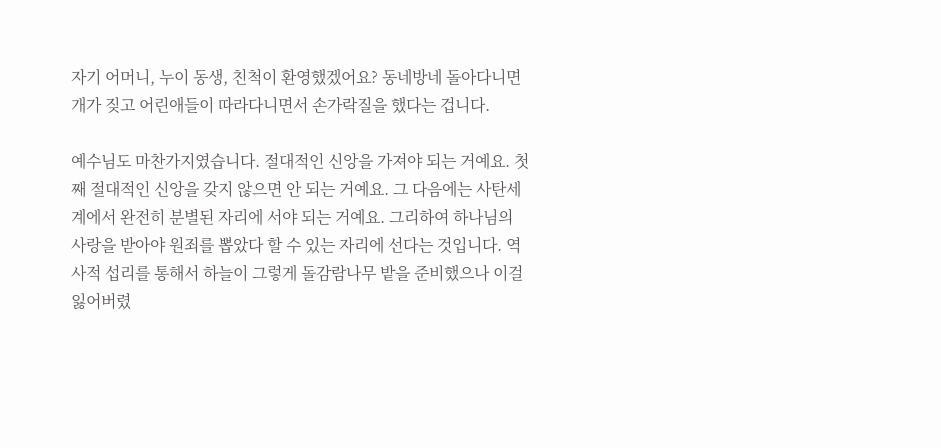자기 어머니, 누이 동생, 친척이 환영했겠어요? 동네방네 돌아다니면 개가 짖고 어린애들이 따라다니면서 손가락질을 했다는 겁니다.

예수님도 마찬가지였습니다. 절대적인 신앙을 가져야 되는 거예요. 첫째 절대적인 신앙을 갖지 않으면 안 되는 거예요. 그 다음에는 사탄세계에서 완전히 분별된 자리에 서야 되는 거예요. 그리하여 하나님의 사랑을 받아야 원죄를 뽑았다 할 수 있는 자리에 선다는 것입니다. 역사적 섭리를 통해서 하늘이 그렇게 돌감람나무 밭을 준비했으나 이걸 잃어버렸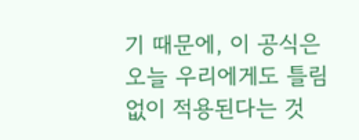기 때문에, 이 공식은 오늘 우리에게도 틀림없이 적용된다는 것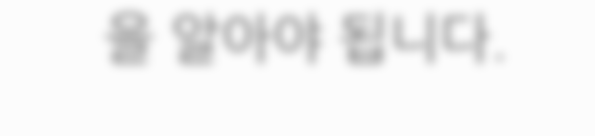을 알아야 됩니다.